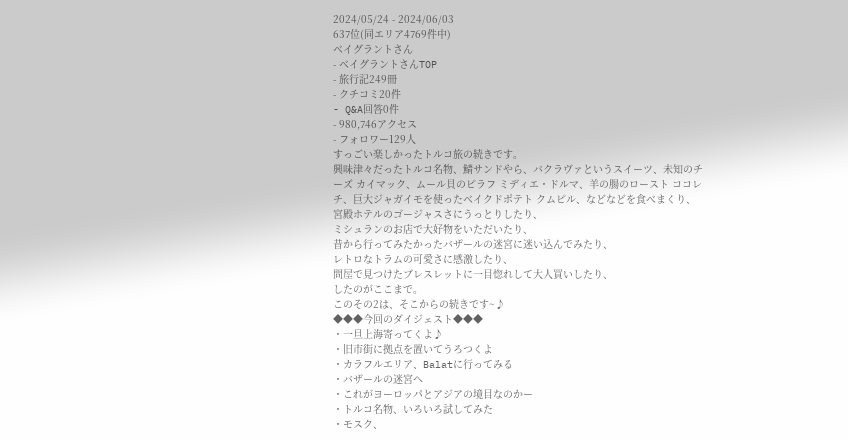2024/05/24 - 2024/06/03
637位(同エリア4769件中)
ベイグラントさん
- ベイグラントさんTOP
- 旅行記249冊
- クチコミ20件
- Q&A回答0件
- 980,746アクセス
- フォロワー129人
すっごい楽しかったトルコ旅の続きです。
興味津々だったトルコ名物、鯖サンドやら、バクラヴァというスイーツ、未知のチーズ カイマック、ムール貝のピラフ ミディエ・ドルマ、羊の腸のロースト ココレチ、巨大ジャガイモを使ったベイクドポテト クムピル、などなどを食べまくり、
宮殿ホテルのゴージャスさにうっとりしたり、
ミシュランのお店で大好物をいただいたり、
昔から行ってみたかったバザールの迷宮に迷い込んでみたり、
レトロなトラムの可愛さに感激したり、
問屋で見つけたブレスレットに一目惚れして大人買いしたり、
したのがここまで。
このその2は、そこからの続きです~♪
◆◆◆今回のダイジェスト◆◆◆
・一旦上海寄ってくよ♪
・旧市街に拠点を置いてうろつくよ
・カラフルエリア、Balatに行ってみる
・バザールの迷宮へ
・これがヨーロッパとアジアの境目なのかー
・トルコ名物、いろいろ試してみた
・モスク、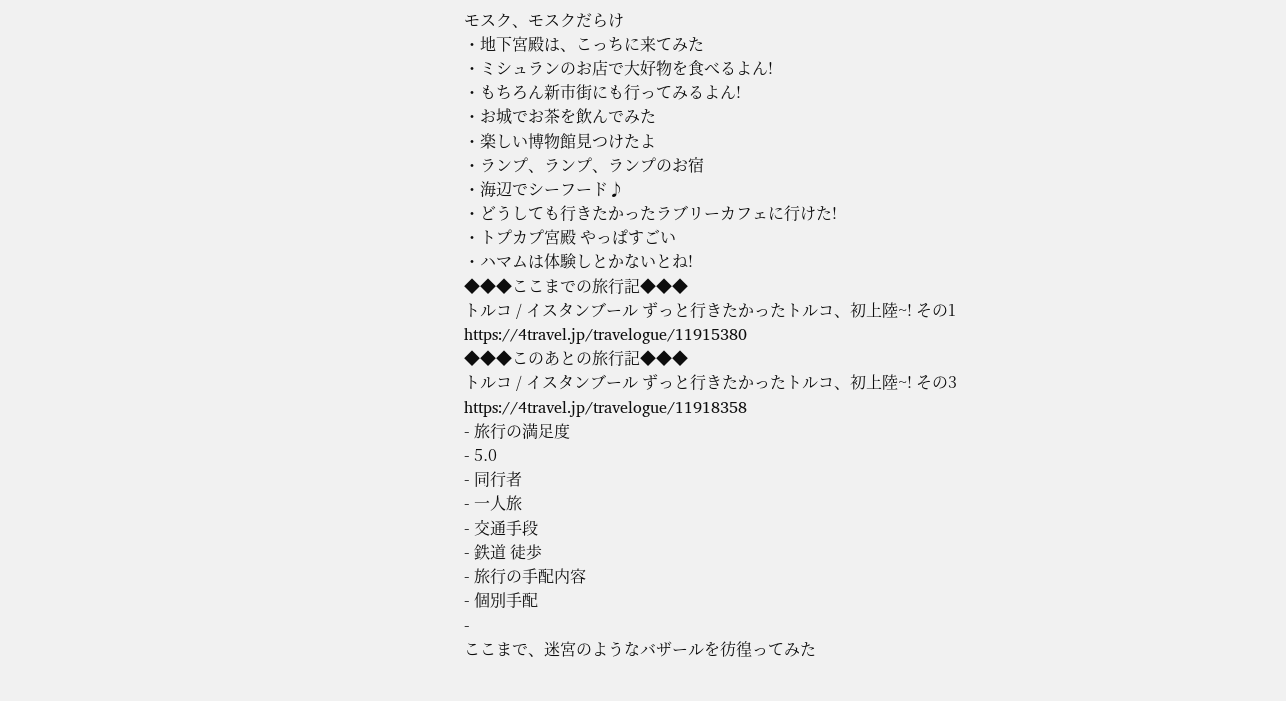モスク、モスクだらけ
・地下宮殿は、こっちに来てみた
・ミシュランのお店で大好物を食べるよん!
・もちろん新市街にも行ってみるよん!
・お城でお茶を飲んでみた
・楽しい博物館見つけたよ
・ランプ、ランプ、ランプのお宿
・海辺でシーフード♪
・どうしても行きたかったラブリーカフェに行けた!
・トプカプ宮殿 やっぱすごい
・ハマムは体験しとかないとね!
◆◆◆ここまでの旅行記◆◆◆
トルコ / イスタンブール ずっと行きたかったトルコ、初上陸~! その1
https://4travel.jp/travelogue/11915380
◆◆◆このあとの旅行記◆◆◆
トルコ / イスタンブール ずっと行きたかったトルコ、初上陸~! その3
https://4travel.jp/travelogue/11918358
- 旅行の満足度
- 5.0
- 同行者
- 一人旅
- 交通手段
- 鉄道 徒歩
- 旅行の手配内容
- 個別手配
-
ここまで、迷宮のようなバザールを彷徨ってみた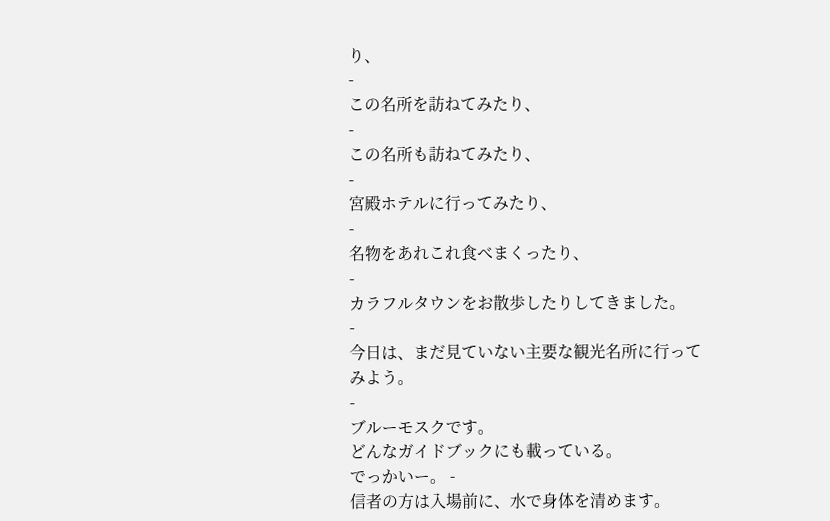り、
-
この名所を訪ねてみたり、
-
この名所も訪ねてみたり、
-
宮殿ホテルに行ってみたり、
-
名物をあれこれ食べまくったり、
-
カラフルタウンをお散歩したりしてきました。
-
今日は、まだ見ていない主要な観光名所に行ってみよう。
-
ブルーモスクです。
どんなガイドブックにも載っている。
でっかいー。 -
信者の方は入場前に、水で身体を清めます。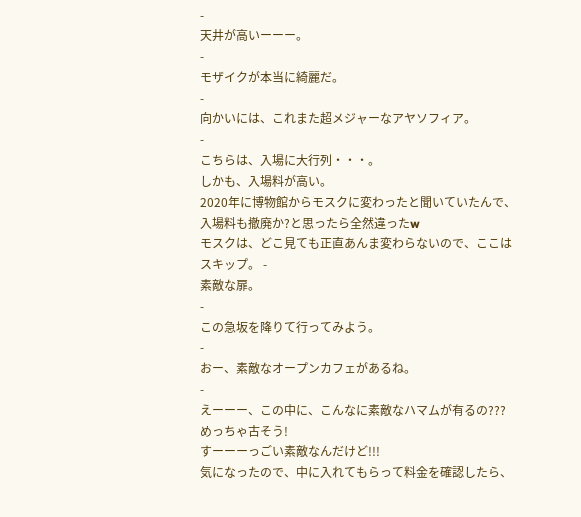-
天井が高いーーー。
-
モザイクが本当に綺麗だ。
-
向かいには、これまた超メジャーなアヤソフィア。
-
こちらは、入場に大行列・・・。
しかも、入場料が高い。
2020年に博物館からモスクに変わったと聞いていたんで、入場料も撤廃か?と思ったら全然違ったw
モスクは、どこ見ても正直あんま変わらないので、ここはスキップ。 -
素敵な扉。
-
この急坂を降りて行ってみよう。
-
おー、素敵なオープンカフェがあるね。
-
えーーー、この中に、こんなに素敵なハマムが有るの???
めっちゃ古そう!
すーーーっごい素敵なんだけど!!!
気になったので、中に入れてもらって料金を確認したら、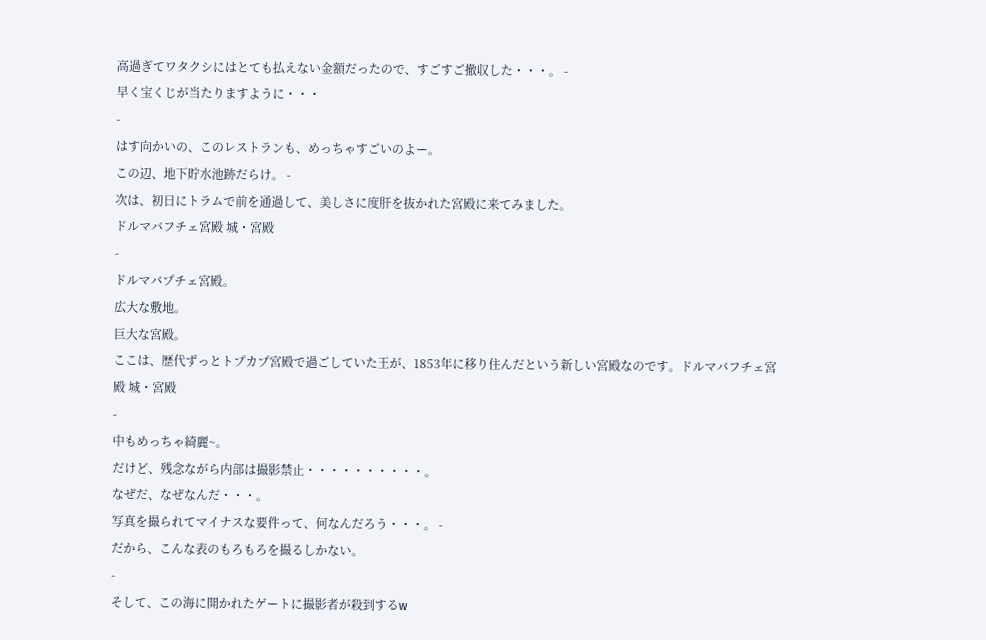高過ぎてワタクシにはとても払えない金額だったので、すごすご撤収した・・・。 -
早く宝くじが当たりますように・・・
-
はす向かいの、このレストランも、めっちゃすごいのよー。
この辺、地下貯水池跡だらけ。 -
次は、初日にトラムで前を通過して、美しさに度肝を抜かれた宮殿に来てみました。
ドルマバフチェ宮殿 城・宮殿
-
ドルマバプチェ宮殿。
広大な敷地。
巨大な宮殿。
ここは、歴代ずっとトプカプ宮殿で過ごしていた王が、1853年に移り住んだという新しい宮殿なのです。ドルマバフチェ宮殿 城・宮殿
-
中もめっちゃ綺麗~。
だけど、残念ながら内部は撮影禁止・・・・・・・・・・。
なぜだ、なぜなんだ・・・。
写真を撮られてマイナスな要件って、何なんだろう・・・。 -
だから、こんな表のもろもろを撮るしかない。
-
そして、この海に開かれたゲートに撮影者が殺到するw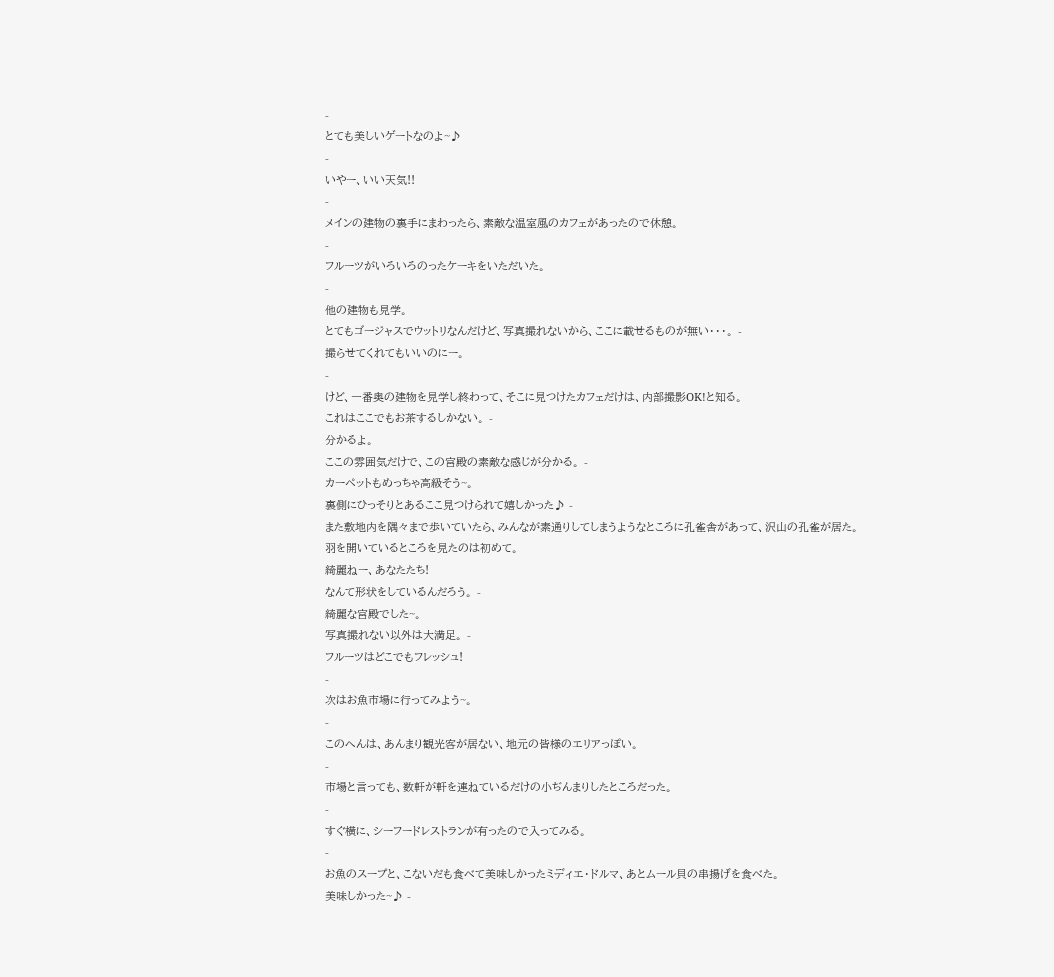-
とても美しいゲートなのよ~♪
-
いやー、いい天気!!
-
メインの建物の裏手にまわったら、素敵な温室風のカフェがあったので休憩。
-
フルーツがいろいろのったケーキをいただいた。
-
他の建物も見学。
とてもゴージャスでウットリなんだけど、写真撮れないから、ここに載せるものが無い・・・。 -
撮らせてくれてもいいのにー。
-
けど、一番奥の建物を見学し終わって、そこに見つけたカフェだけは、内部撮影OK!と知る。
これはここでもお茶するしかない。 -
分かるよ。
ここの雰囲気だけで、この宮殿の素敵な感じが分かる。 -
カーペットもめっちゃ高級そう~。
裏側にひっそりとあるここ見つけられて嬉しかった♪ -
また敷地内を隅々まで歩いていたら、みんなが素通りしてしまうようなところに孔雀舎があって、沢山の孔雀が居た。
羽を開いているところを見たのは初めて。
綺麗ねー、あなたたち!
なんて形状をしているんだろう。 -
綺麗な宮殿でした~。
写真撮れない以外は大満足。 -
フルーツはどこでもフレッシュ!
-
次はお魚市場に行ってみよう~。
-
このへんは、あんまり観光客が居ない、地元の皆様のエリアっぽい。
-
市場と言っても、数軒が軒を連ねているだけの小ぢんまりしたところだった。
-
すぐ横に、シーフードレストランが有ったので入ってみる。
-
お魚のスープと、こないだも食べて美味しかったミディエ・ドルマ、あとムール貝の串揚げを食べた。
美味しかった~♪ -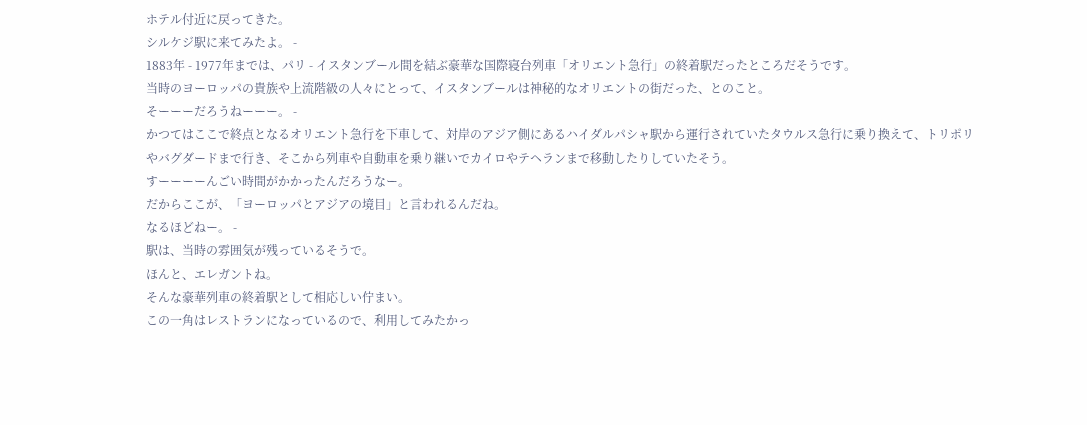ホテル付近に戻ってきた。
シルケジ駅に来てみたよ。 -
1883年 - 1977年までは、パリ - イスタンブール間を結ぶ豪華な国際寝台列車「オリエント急行」の終着駅だったところだそうです。
当時のヨーロッパの貴族や上流階級の人々にとって、イスタンブールは神秘的なオリエントの街だった、とのこと。
そーーーだろうねーーー。 -
かつてはここで終点となるオリエント急行を下車して、対岸のアジア側にあるハイダルパシャ駅から運行されていたタウルス急行に乗り換えて、トリポリやバグダードまで行き、そこから列車や自動車を乗り継いでカイロやテヘランまで移動したりしていたそう。
すーーーーんごい時間がかかったんだろうなー。
だからここが、「ヨーロッパとアジアの境目」と言われるんだね。
なるほどねー。 -
駅は、当時の雰囲気が残っているそうで。
ほんと、エレガントね。
そんな豪華列車の終着駅として相応しい佇まい。
この一角はレストランになっているので、利用してみたかっ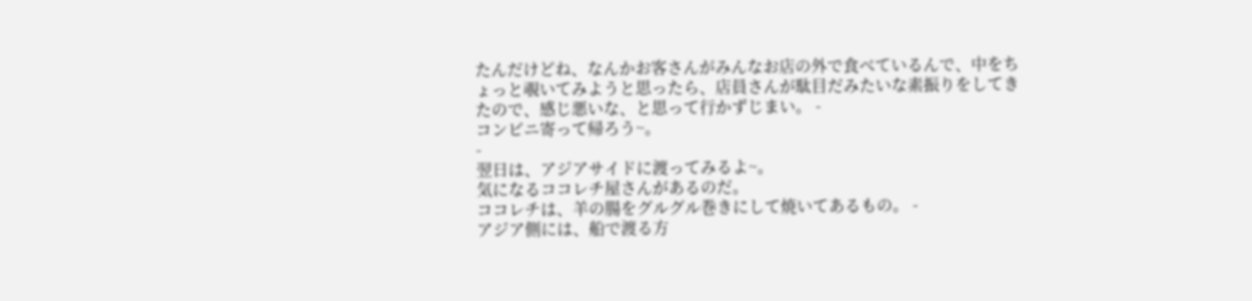たんだけどね、なんかお客さんがみんなお店の外で食べているんで、中をちょっと覗いてみようと思ったら、店員さんが駄目だみたいな素振りをしてきたので、感じ悪いな、と思って行かずじまい。 -
コンビニ寄って帰ろう~。
-
翌日は、アジアサイドに渡ってみるよ~。
気になるココレチ屋さんがあるのだ。
ココレチは、羊の腸をグルグル巻きにして焼いてあるもの。 -
アジア側には、船で渡る方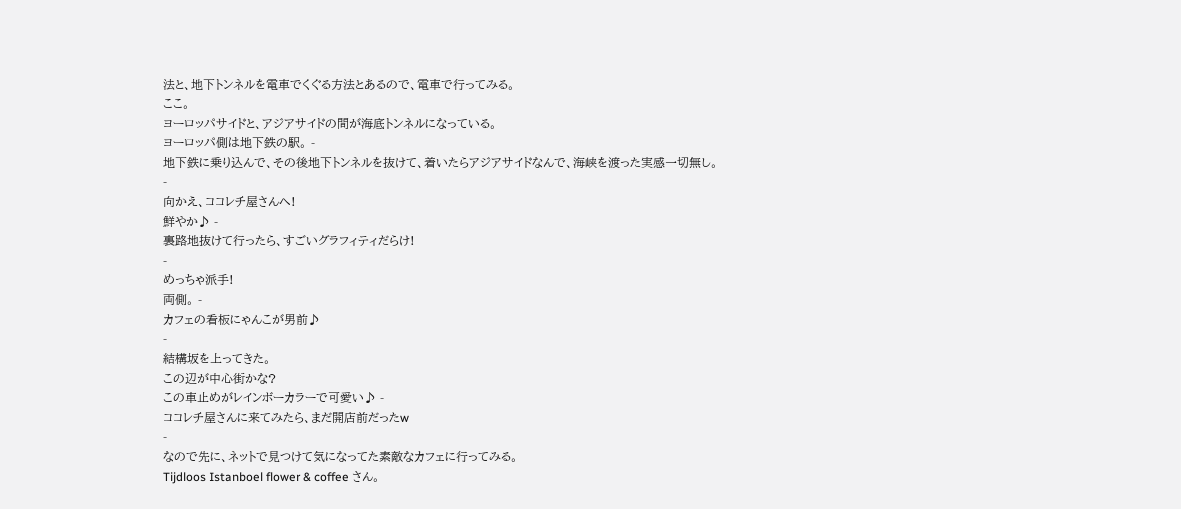法と、地下トンネルを電車でくぐる方法とあるので、電車で行ってみる。
ここ。
ヨーロッパサイドと、アジアサイドの間が海底トンネルになっている。
ヨーロッパ側は地下鉄の駅。 -
地下鉄に乗り込んで、その後地下トンネルを抜けて、着いたらアジアサイドなんで、海峡を渡った実感一切無し。
-
向かえ、ココレチ屋さんへ!
鮮やか♪ -
裏路地抜けて行ったら、すごいグラフィティだらけ!
-
めっちゃ派手!
両側。 -
カフェの看板にゃんこが男前♪
-
結構坂を上ってきた。
この辺が中心街かな?
この車止めがレインボーカラーで可愛い♪ -
ココレチ屋さんに来てみたら、まだ開店前だったw
-
なので先に、ネットで見つけて気になってた素敵なカフェに行ってみる。
Tijdloos Istanboel flower & coffee さん。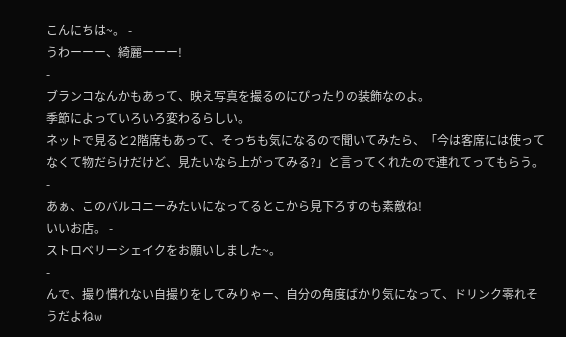こんにちは~。 -
うわーーー、綺麗ーーー!
-
ブランコなんかもあって、映え写真を撮るのにぴったりの装飾なのよ。
季節によっていろいろ変わるらしい。
ネットで見ると2階席もあって、そっちも気になるので聞いてみたら、「今は客席には使ってなくて物だらけだけど、見たいなら上がってみる?」と言ってくれたので連れてってもらう。 -
あぁ、このバルコニーみたいになってるとこから見下ろすのも素敵ね!
いいお店。 -
ストロベリーシェイクをお願いしました~。
-
んで、撮り慣れない自撮りをしてみりゃー、自分の角度ばかり気になって、ドリンク零れそうだよねw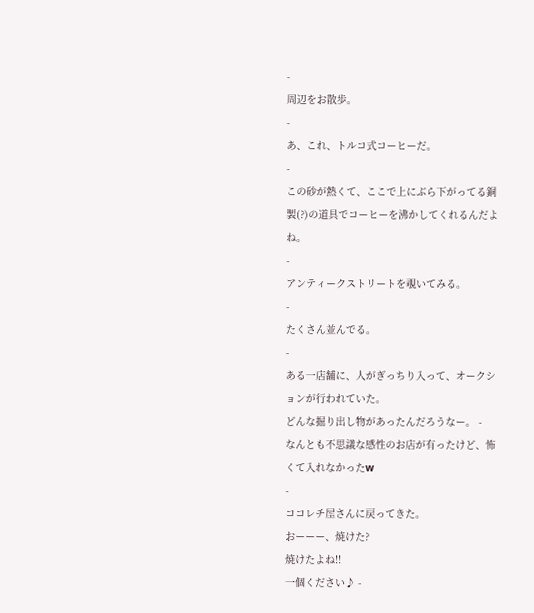-
周辺をお散歩。
-
あ、これ、トルコ式コーヒーだ。
-
この砂が熱くて、ここで上にぶら下がってる銅製(?)の道具でコーヒーを沸かしてくれるんだよね。
-
アンティークストリートを覗いてみる。
-
たくさん並んでる。
-
ある一店舗に、人がぎっちり入って、オークションが行われていた。
どんな掘り出し物があったんだろうなー。 -
なんとも不思議な感性のお店が有ったけど、怖くて入れなかったw
-
ココレチ屋さんに戻ってきた。
おーーー、焼けた?
焼けたよね!!
一個ください♪ -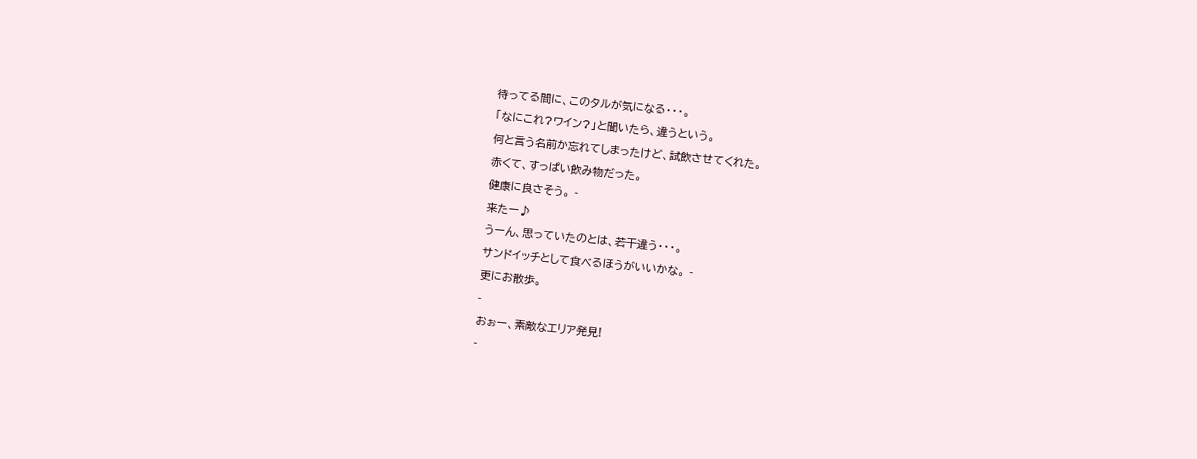待ってる間に、このタルが気になる・・・。
「なにこれ?ワイン?」と聞いたら、違うという。
何と言う名前か忘れてしまったけど、試飲させてくれた。
赤くて、すっぱい飲み物だった。
健康に良さそう。 -
来たー♪
うーん、思っていたのとは、若干違う・・・。
サンドイッチとして食べるほうがいいかな。 -
更にお散歩。
-
おぉー、素敵なエリア発見!
-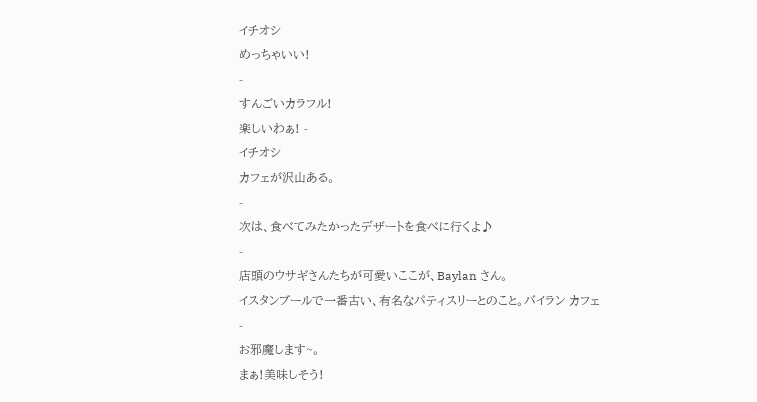イチオシ
めっちゃいい!
-
すんごいカラフル!
楽しいわぁ! -
イチオシ
カフェが沢山ある。
-
次は、食べてみたかったデザートを食べに行くよ♪
-
店頭のウサギさんたちが可愛いここが、Baylan さん。
イスタンブールで一番古い、有名なパティスリーとのこと。バイラン カフェ
-
お邪魔します~。
まぁ!美味しそう!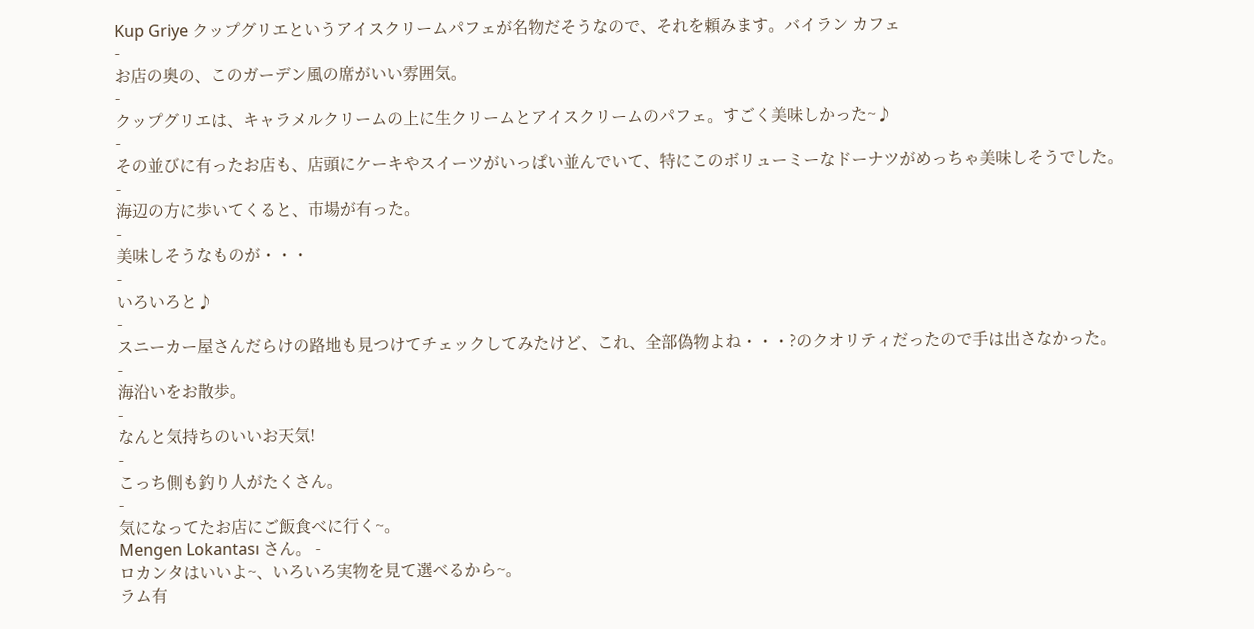Kup Griye クップグリエというアイスクリームパフェが名物だそうなので、それを頼みます。バイラン カフェ
-
お店の奥の、このガーデン風の席がいい雰囲気。
-
クップグリエは、キャラメルクリームの上に生クリームとアイスクリームのパフェ。すごく美味しかった~♪
-
その並びに有ったお店も、店頭にケーキやスイーツがいっぱい並んでいて、特にこのボリューミーなドーナツがめっちゃ美味しそうでした。
-
海辺の方に歩いてくると、市場が有った。
-
美味しそうなものが・・・
-
いろいろと♪
-
スニーカー屋さんだらけの路地も見つけてチェックしてみたけど、これ、全部偽物よね・・・?のクオリティだったので手は出さなかった。
-
海沿いをお散歩。
-
なんと気持ちのいいお天気!
-
こっち側も釣り人がたくさん。
-
気になってたお店にご飯食べに行く~。
Mengen Lokantası さん。 -
ロカンタはいいよ~、いろいろ実物を見て選べるから~。
ラム有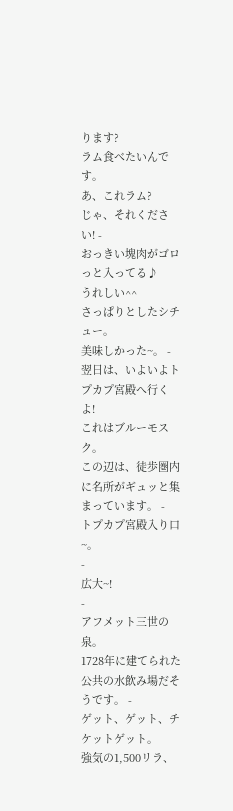ります?
ラム食べたいんです。
あ、これラム?
じゃ、それください! -
おっきい塊肉がゴロっと入ってる♪
うれしい^^
さっぱりとしたシチュー。
美味しかった~。 -
翌日は、いよいよトプカプ宮殿へ行くよ!
これはブルーモスク。
この辺は、徒歩圏内に名所がギュッと集まっています。 -
トプカプ宮殿入り口~。
-
広大~!
-
アフメット三世の泉。
1728年に建てられた公共の水飲み場だそうです。 -
ゲット、ゲット、チケットゲット。
強気の1,500リラ、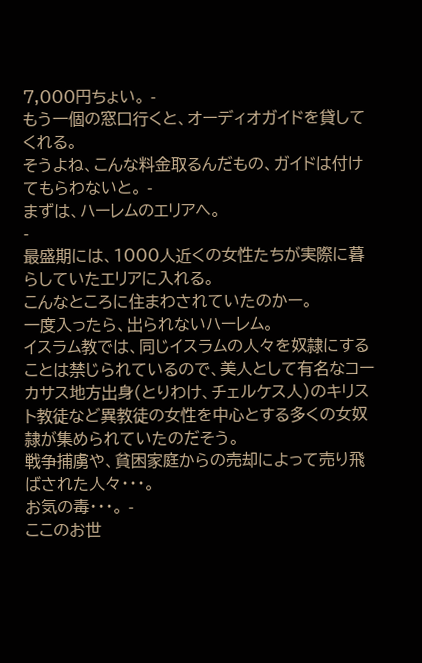7,000円ちょい。 -
もう一個の窓口行くと、オーディオガイドを貸してくれる。
そうよね、こんな料金取るんだもの、ガイドは付けてもらわないと。 -
まずは、ハーレムのエリアへ。
-
最盛期には、1000人近くの女性たちが実際に暮らしていたエリアに入れる。
こんなところに住まわされていたのかー。
一度入ったら、出られないハーレム。
イスラム教では、同じイスラムの人々を奴隷にすることは禁じられているので、美人として有名なコーカサス地方出身(とりわけ、チェルケス人)のキリスト教徒など異教徒の女性を中心とする多くの女奴隷が集められていたのだそう。
戦争捕虜や、貧困家庭からの売却によって売り飛ばされた人々・・・。
お気の毒・・・。 -
ここのお世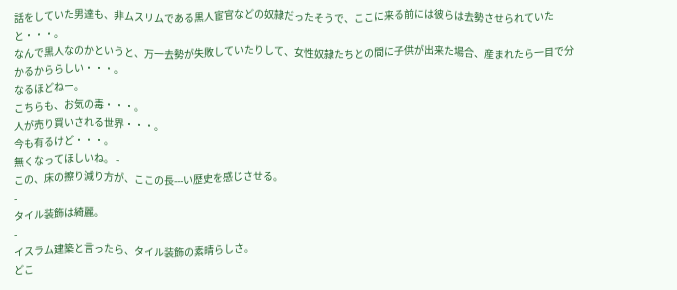話をしていた男達も、非ムスリムである黒人宦官などの奴隷だったそうで、ここに来る前には彼らは去勢させられていたと・・・。
なんで黒人なのかというと、万一去勢が失敗していたりして、女性奴隷たちとの間に子供が出来た場合、産まれたら一目で分かるかららしい・・・。
なるほどねー。
こちらも、お気の毒・・・。
人が売り買いされる世界・・・。
今も有るけど・・・。
無くなってほしいね。 -
この、床の擦り減り方が、ここの長---い歴史を感じさせる。
-
タイル装飾は綺麗。
-
イスラム建築と言ったら、タイル装飾の素晴らしさ。
どこ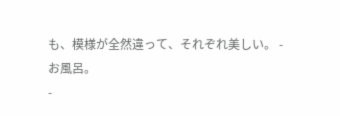も、模様が全然違って、それぞれ美しい。 -
お風呂。
-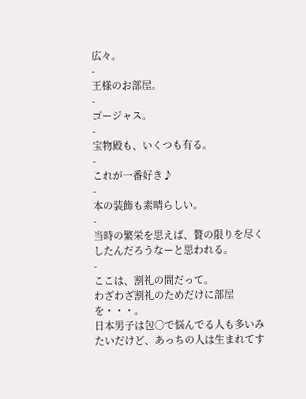広々。
-
王様のお部屋。
-
ゴージャス。
-
宝物殿も、いくつも有る。
-
これが一番好き♪
-
本の装飾も素晴らしい。
-
当時の繁栄を思えば、贅の限りを尽くしたんだろうなーと思われる。
-
ここは、割礼の間だって。
わざわざ割礼のためだけに部屋を・・・。
日本男子は包○で悩んでる人も多いみたいだけど、あっちの人は生まれてす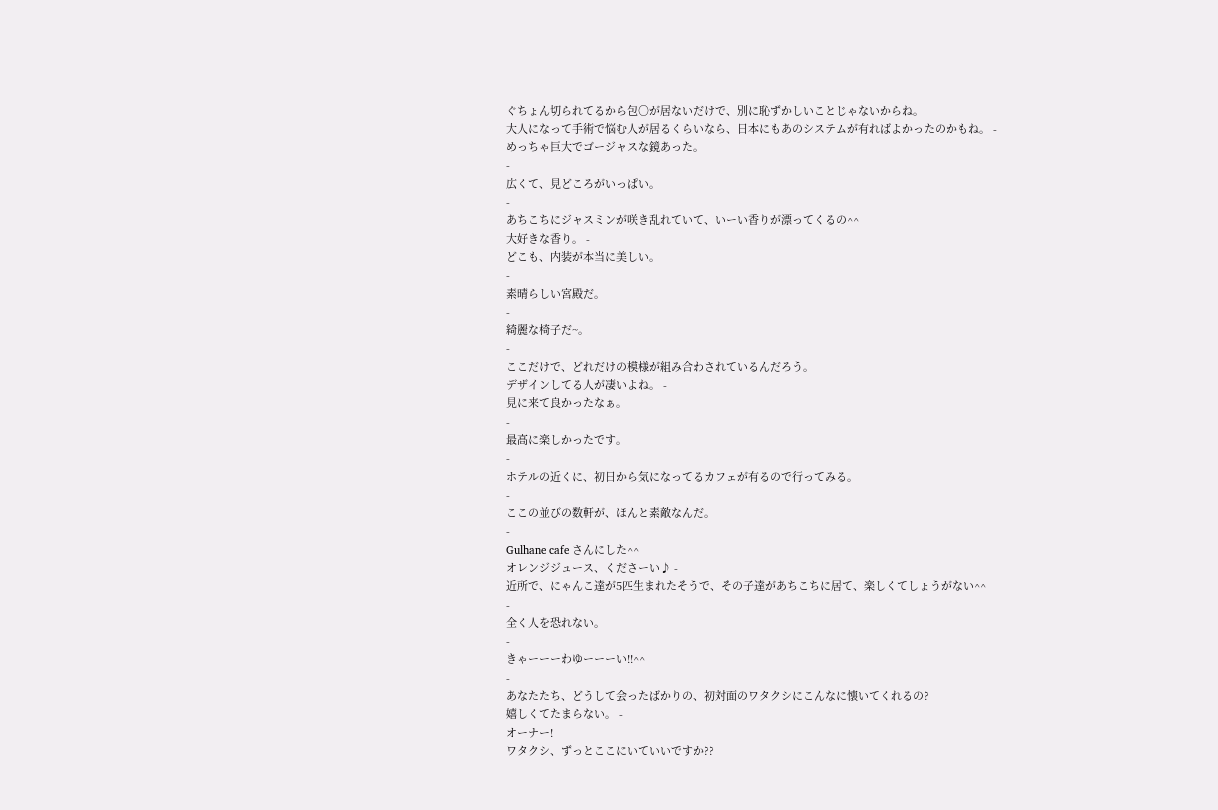ぐちょん切られてるから包○が居ないだけで、別に恥ずかしいことじゃないからね。
大人になって手術で悩む人が居るくらいなら、日本にもあのシステムが有ればよかったのかもね。 -
めっちゃ巨大でゴージャスな鏡あった。
-
広くて、見どころがいっぱい。
-
あちこちにジャスミンが咲き乱れていて、いーい香りが漂ってくるの^^
大好きな香り。 -
どこも、内装が本当に美しい。
-
素晴らしい宮殿だ。
-
綺麗な椅子だ~。
-
ここだけで、どれだけの模様が組み合わされているんだろう。
デザインしてる人が凄いよね。 -
見に来て良かったなぁ。
-
最高に楽しかったです。
-
ホテルの近くに、初日から気になってるカフェが有るので行ってみる。
-
ここの並びの数軒が、ほんと素敵なんだ。
-
Gulhane cafe さんにした^^
オレンジジュース、くださーい♪ -
近所で、にゃんこ達が5匹生まれたそうで、その子達があちこちに居て、楽しくてしょうがない^^
-
全く人を恐れない。
-
きゃーーーわゆーーーい!!^^
-
あなたたち、どうして会ったばかりの、初対面のワタクシにこんなに懐いてくれるの?
嬉しくてたまらない。 -
オーナー!
ワタクシ、ずっとここにいていいですか??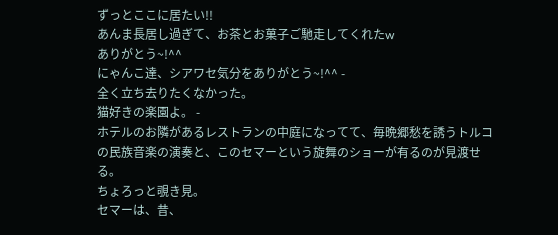ずっとここに居たい!!
あんま長居し過ぎて、お茶とお菓子ご馳走してくれたw
ありがとう~!^^
にゃんこ達、シアワセ気分をありがとう~!^^ -
全く立ち去りたくなかった。
猫好きの楽園よ。 -
ホテルのお隣があるレストランの中庭になってて、毎晩郷愁を誘うトルコの民族音楽の演奏と、このセマーという旋舞のショーが有るのが見渡せる。
ちょろっと覗き見。
セマーは、昔、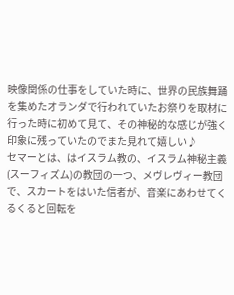映像関係の仕事をしていた時に、世界の民族舞踊を集めたオランダで行われていたお祭りを取材に行った時に初めて見て、その神秘的な感じが強く印象に残っていたのでまた見れて嬉しい♪
セマーとは、はイスラム教の、イスラム神秘主義(スーフィズム)の教団の一つ、メヴレヴィー教団で、スカートをはいた信者が、音楽にあわせてくるくると回転を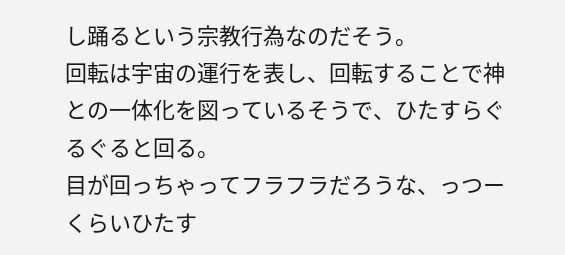し踊るという宗教行為なのだそう。
回転は宇宙の運行を表し、回転することで神との一体化を図っているそうで、ひたすらぐるぐると回る。
目が回っちゃってフラフラだろうな、っつーくらいひたす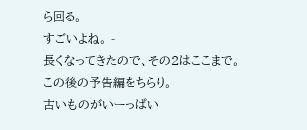ら回る。
すごいよね。 -
長くなってきたので、その2はここまで。
この後の予告編をちらり。
古いものがいーっぱい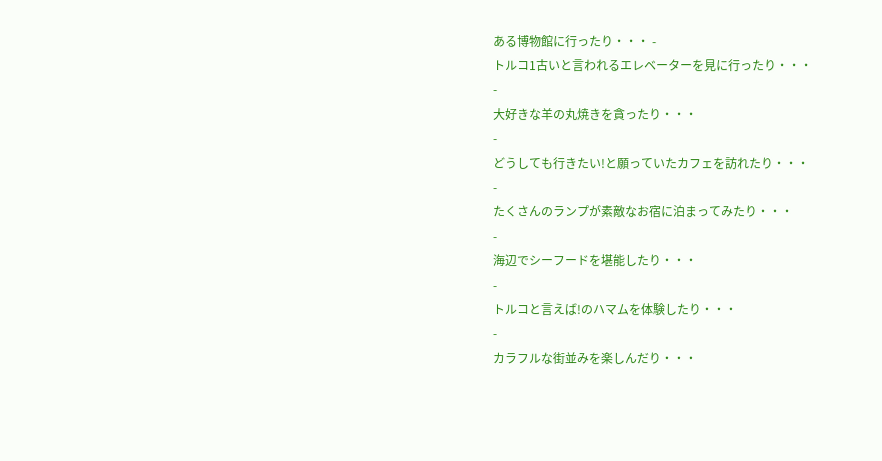ある博物館に行ったり・・・ -
トルコ1古いと言われるエレベーターを見に行ったり・・・
-
大好きな羊の丸焼きを貪ったり・・・
-
どうしても行きたい!と願っていたカフェを訪れたり・・・
-
たくさんのランプが素敵なお宿に泊まってみたり・・・
-
海辺でシーフードを堪能したり・・・
-
トルコと言えば!のハマムを体験したり・・・
-
カラフルな街並みを楽しんだり・・・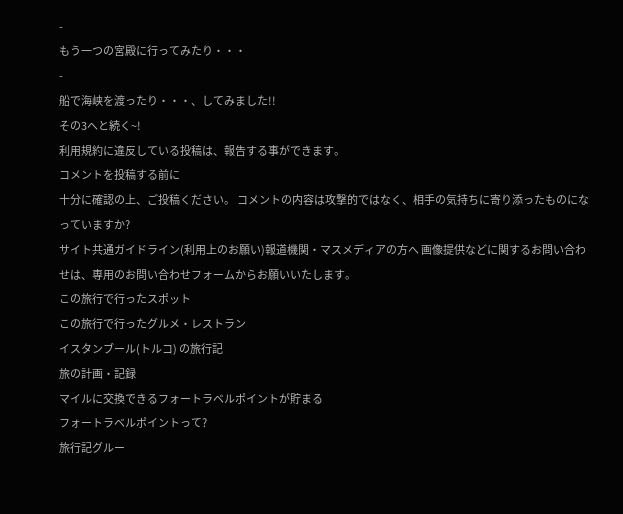-
もう一つの宮殿に行ってみたり・・・
-
船で海峡を渡ったり・・・、してみました!!
その3へと続く~!
利用規約に違反している投稿は、報告する事ができます。
コメントを投稿する前に
十分に確認の上、ご投稿ください。 コメントの内容は攻撃的ではなく、相手の気持ちに寄り添ったものになっていますか?
サイト共通ガイドライン(利用上のお願い)報道機関・マスメディアの方へ 画像提供などに関するお問い合わせは、専用のお問い合わせフォームからお願いいたします。
この旅行で行ったスポット
この旅行で行ったグルメ・レストラン
イスタンブール(トルコ) の旅行記
旅の計画・記録
マイルに交換できるフォートラベルポイントが貯まる
フォートラベルポイントって?
旅行記グルー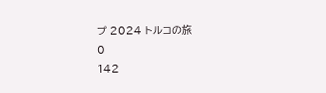プ 2024 トルコの旅
0
142